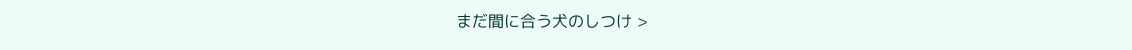まだ間に合う犬のしつけ >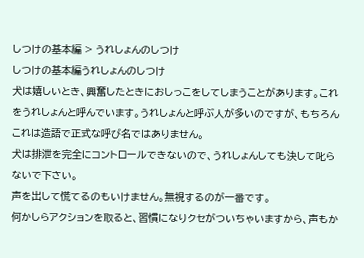しつけの基本編 > うれしょんのしつけ
しつけの基本編うれしょんのしつけ
犬は嬉しいとき、興奮したときにおしっこをしてしまうことがあります。これをうれしょんと呼んでいます。うれしょんと呼ぶ人が多いのですが、もちろんこれは造語で正式な呼び名ではありません。
犬は排泄を完全にコントロールできないので、うれしょんしても決して叱らないで下さい。
声を出して慌てるのもいけません。無視するのが一番です。
何かしらアクションを取ると、習慣になりクセがついちゃいますから、声もか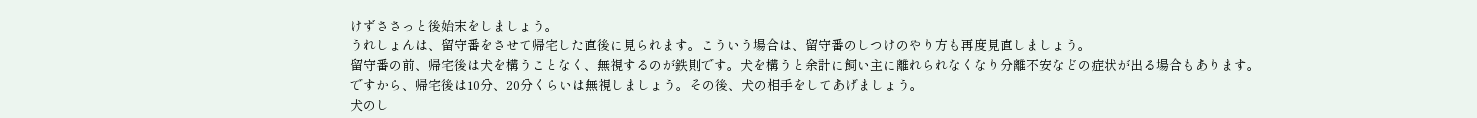けずささっと後始末をしましょう。
うれしょんは、留守番をさせて帰宅した直後に見られます。こういう場合は、留守番のしつけのやり方も再度見直しましょう。
留守番の前、帰宅後は犬を構うことなく、無視するのが鉄則です。犬を構うと余計に飼い主に離れられなくなり分離不安などの症状が出る場合もあります。
ですから、帰宅後は10分、20分くらいは無視しましょう。その後、犬の相手をしてあげましょう。
犬のし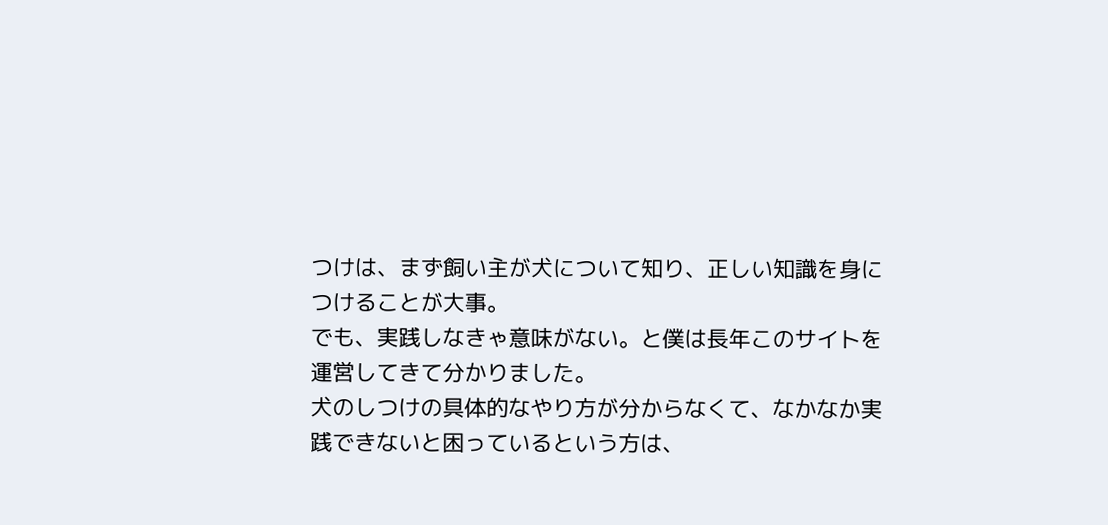つけは、まず飼い主が犬について知り、正しい知識を身につけることが大事。
でも、実践しなきゃ意味がない。と僕は長年このサイトを運営してきて分かりました。
犬のしつけの具体的なやり方が分からなくて、なかなか実践できないと困っているという方は、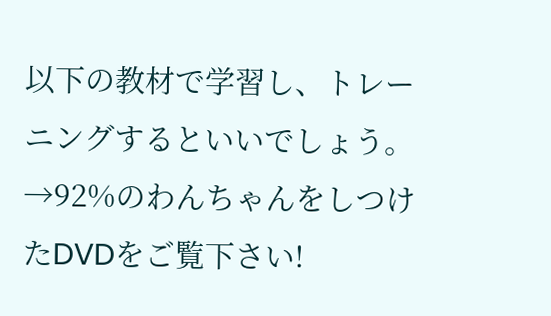以下の教材で学習し、トレーニングするといいでしょう。
→92%のわんちゃんをしつけたDVDをご覧下さい!